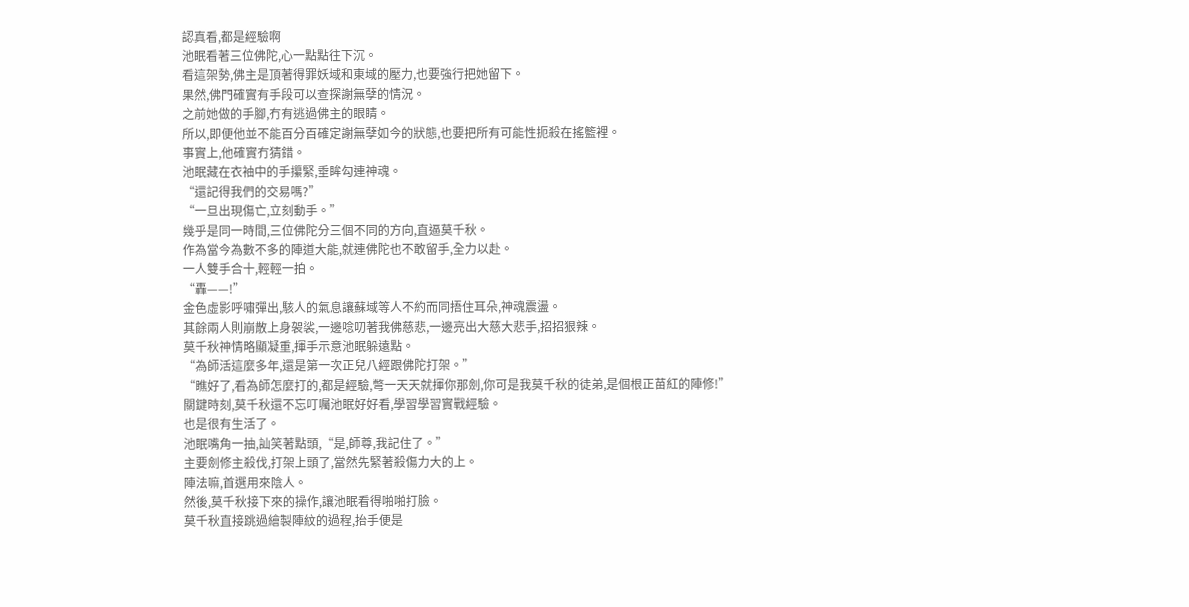認真看,都是經驗啊
池眠看著三位佛陀,心一點點往下沉。
看這架勢,佛主是頂著得罪妖域和東域的壓力,也要強行把她留下。
果然,佛門確實有手段可以查探謝無孽的情況。
之前她做的手腳,冇有逃過佛主的眼睛。
所以,即便他並不能百分百確定謝無孽如今的狀態,也要把所有可能性扼殺在搖籃裡。
事實上,他確實冇猜錯。
池眠藏在衣袖中的手攥緊,垂眸勾連神魂。
“還記得我們的交易嗎?”
“一旦出現傷亡,立刻動手。”
幾乎是同一時間,三位佛陀分三個不同的方向,直逼莫千秋。
作為當今為數不多的陣道大能,就連佛陀也不敢留手,全力以赴。
一人雙手合十,輕輕一拍。
“轟——!”
金色虛影呼嘯彈出,駭人的氣息讓蘇域等人不約而同捂住耳朵,神魂震盪。
其餘兩人則崩散上身袈裟,一邊唸叨著我佛慈悲,一邊亮出大慈大悲手,招招狠辣。
莫千秋神情略顯凝重,揮手示意池眠躲遠點。
“為師活這麼多年,還是第一次正兒八經跟佛陀打架。”
“瞧好了,看為師怎麼打的,都是經驗,彆一天天就揮你那劍,你可是我莫千秋的徒弟,是個根正苗紅的陣修!”
關鍵時刻,莫千秋還不忘叮囑池眠好好看,學習學習實戰經驗。
也是很有生活了。
池眠嘴角一抽,訕笑著點頭,“是,師尊,我記住了。”
主要劍修主殺伐,打架上頭了,當然先緊著殺傷力大的上。
陣法嘛,首選用來陰人。
然後,莫千秋接下來的操作,讓池眠看得啪啪打臉。
莫千秋直接跳過繪製陣紋的過程,抬手便是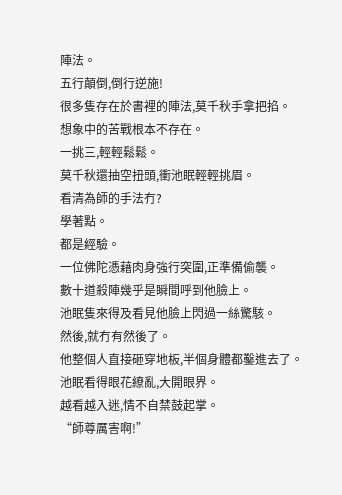陣法。
五行顛倒,倒行逆施!
很多隻存在於書裡的陣法,莫千秋手拿把掐。
想象中的苦戰根本不存在。
一挑三,輕輕鬆鬆。
莫千秋還抽空扭頭,衝池眠輕輕挑眉。
看清為師的手法冇?
學著點。
都是經驗。
一位佛陀憑藉肉身強行突圍,正準備偷襲。
數十道殺陣幾乎是瞬間呼到他臉上。
池眠隻來得及看見他臉上閃過一絲驚駭。
然後,就冇有然後了。
他整個人直接砸穿地板,半個身體都鑿進去了。
池眠看得眼花繚亂,大開眼界。
越看越入迷,情不自禁鼓起掌。
“師尊厲害啊!”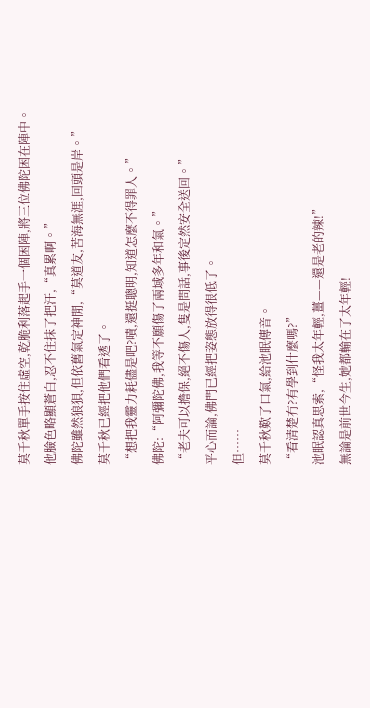莫千秋單手按住虛空,乾脆利落起手一個困陣,將三位佛陀困在陣中。
他臉色略顯蒼白,忍不住抹了把汗,“真累啊。”
佛陀雖然狼狽,但依舊氣定神閒,“莫道友,苦海無涯,回頭是岸。”
莫千秋已經把他們看透了。
“想把我靈力耗儘是吧?嘖,還挺聰明,知道怎麼不得罪人。”
佛陀:“阿彌陀佛,我等不願傷了兩域多年和氣。”
“老夫可以擔保,絕不傷人,隻是問話,事後定然安全送回。”
平心而論,佛門已經把姿態放得很低了。
但……
莫千秋歎了口氣,給池眠傳音。
“看清楚冇?有學到什麼嗎?”
池眠認真思索,“怪我太年輕,薑——還是老的辣!”
無論是前世今生,她都輸在了太年輕!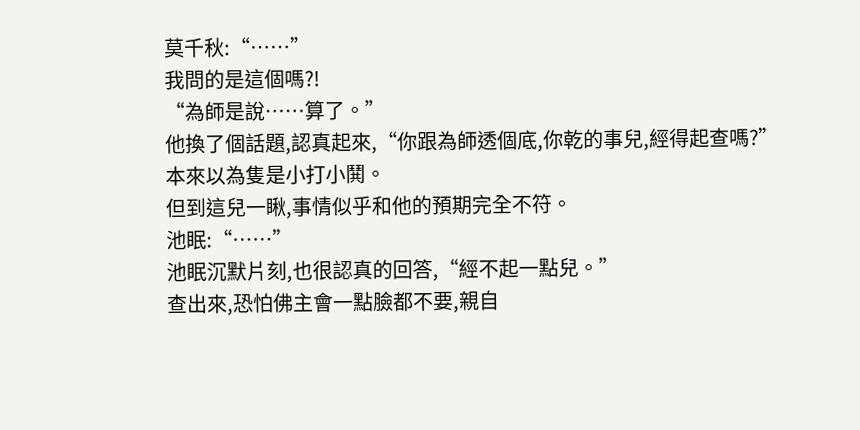莫千秋:“……”
我問的是這個嗎?!
“為師是說……算了。”
他換了個話題,認真起來,“你跟為師透個底,你乾的事兒,經得起查嗎?”
本來以為隻是小打小鬨。
但到這兒一瞅,事情似乎和他的預期完全不符。
池眠:“……”
池眠沉默片刻,也很認真的回答,“經不起一點兒。”
查出來,恐怕佛主會一點臉都不要,親自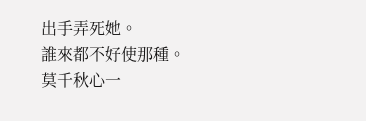出手弄死她。
誰來都不好使那種。
莫千秋心一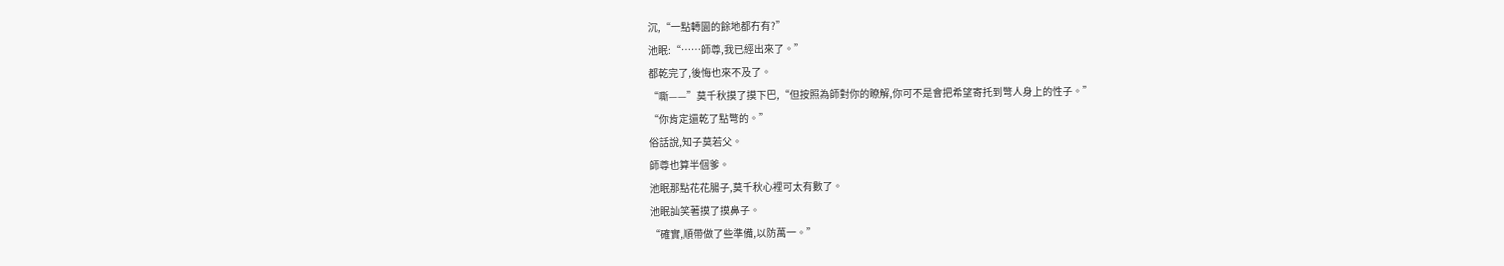沉,“一點轉圜的餘地都冇有?”
池眠:“……師尊,我已經出來了。”
都乾完了,後悔也來不及了。
“嘶——”莫千秋摸了摸下巴,“但按照為師對你的瞭解,你可不是會把希望寄托到彆人身上的性子。”
“你肯定還乾了點彆的。”
俗話說,知子莫若父。
師尊也算半個爹。
池眠那點花花腸子,莫千秋心裡可太有數了。
池眠訕笑著摸了摸鼻子。
“確實,順帶做了些準備,以防萬一。”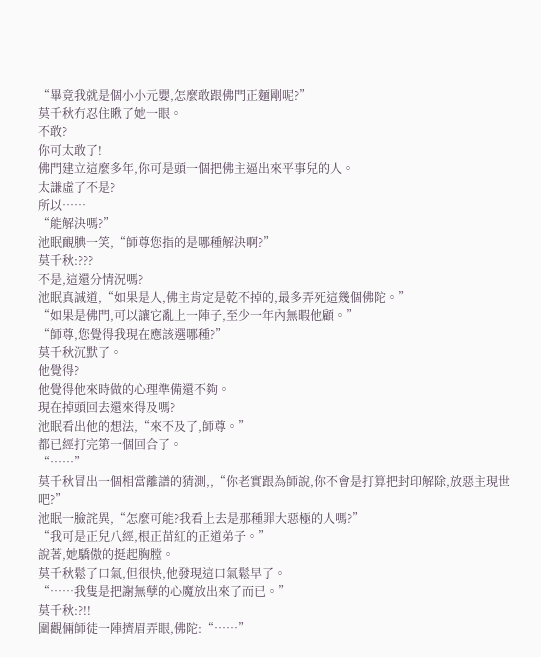“畢竟我就是個小小元嬰,怎麼敢跟佛門正麵剛呢?”
莫千秋冇忍住瞅了她一眼。
不敢?
你可太敢了!
佛門建立這麼多年,你可是頭一個把佛主逼出來平事兒的人。
太謙虛了不是?
所以……
“能解決嗎?”
池眠靦腆一笑,“師尊您指的是哪種解決啊?”
莫千秋:???
不是,這還分情況嗎?
池眠真誠道,“如果是人,佛主肯定是乾不掉的,最多弄死這幾個佛陀。”
“如果是佛門,可以讓它亂上一陣子,至少一年內無暇他顧。”
“師尊,您覺得我現在應該選哪種?”
莫千秋沉默了。
他覺得?
他覺得他來時做的心理準備還不夠。
現在掉頭回去還來得及嗎?
池眠看出他的想法,“來不及了,師尊。”
都已經打完第一個回合了。
“……”
莫千秋冒出一個相當離譜的猜測,,“你老實跟為師說,你不會是打算把封印解除,放惡主現世吧?”
池眠一臉詫異,“怎麼可能?我看上去是那種罪大惡極的人嗎?”
“我可是正兒八經,根正苗紅的正道弟子。”
說著,她驕傲的挺起胸膛。
莫千秋鬆了口氣,但很快,他發現這口氣鬆早了。
“……我隻是把謝無孽的心魔放出來了而已。”
莫千秋:?!!
圍觀倆師徒一陣擠眉弄眼,佛陀:“……”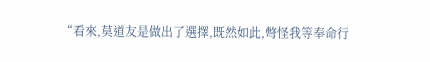“看來,莫道友是做出了選擇,既然如此,彆怪我等奉命行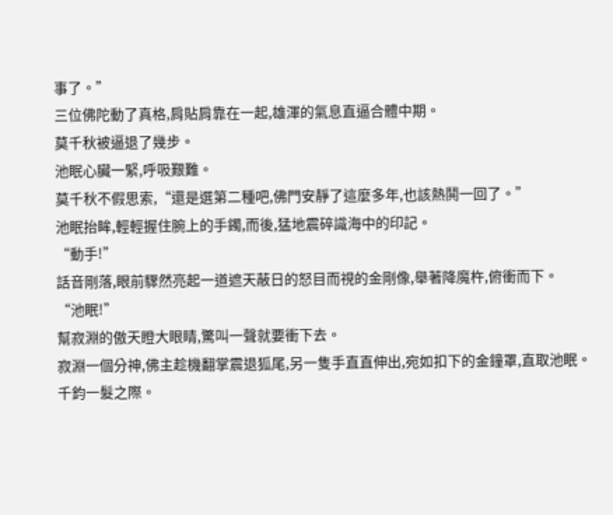事了。”
三位佛陀動了真格,肩貼肩靠在一起,雄渾的氣息直逼合體中期。
莫千秋被逼退了幾步。
池眠心臟一緊,呼吸艱難。
莫千秋不假思索,“還是選第二種吧,佛門安靜了這麼多年,也該熱鬨一回了。”
池眠抬眸,輕輕握住腕上的手鐲,而後,猛地震碎識海中的印記。
“動手!”
話音剛落,眼前驟然亮起一道遮天蔽日的怒目而視的金剛像,舉著降魔杵,俯衝而下。
“池眠!”
幫寂淵的傲天瞪大眼睛,驚叫一聲就要衝下去。
寂淵一個分神,佛主趁機翻掌震退狐尾,另一隻手直直伸出,宛如扣下的金鐘罩,直取池眠。
千鈞一髮之際。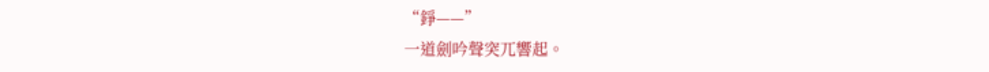“錚——”
一道劍吟聲突兀響起。